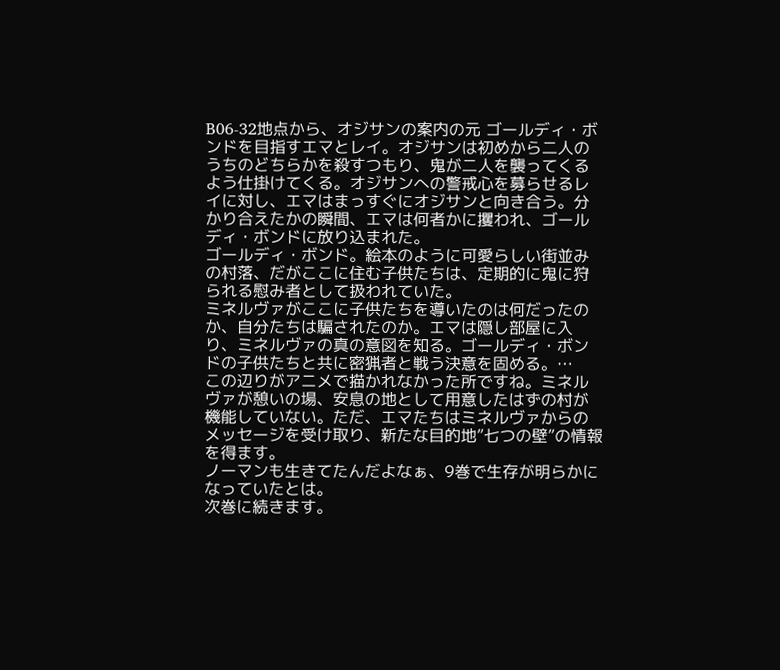B06-32地点から、オジサンの案内の元 ゴールディ・ボンドを目指すエマとレイ。オジサンは初めから二人のうちのどちらかを殺すつもり、鬼が二人を襲ってくるよう仕掛けてくる。オジサンへの警戒心を募らせるレイに対し、エマはまっすぐにオジサンと向き合う。分かり合えたかの瞬間、エマは何者かに攫われ、ゴールディ・ボンドに放り込まれた。
ゴールディ・ボンド。絵本のように可愛らしい街並みの村落、だがここに住む子供たちは、定期的に鬼に狩られる慰み者として扱われていた。
ミネルヴァがここに子供たちを導いたのは何だったのか、自分たちは騙されたのか。エマは隠し部屋に入り、ミネルヴァの真の意図を知る。ゴールディ・ボンドの子供たちと共に密猟者と戦う決意を固める。…
この辺りがアニメで描かれなかった所ですね。ミネルヴァが憩いの場、安息の地として用意したはずの村が機能していない。ただ、エマたちはミネルヴァからのメッセージを受け取り、新たな目的地”七つの壁”の情報を得ます。
ノーマンも生きてたんだよなぁ、9巻で生存が明らかになっていたとは。
次巻に続きます。